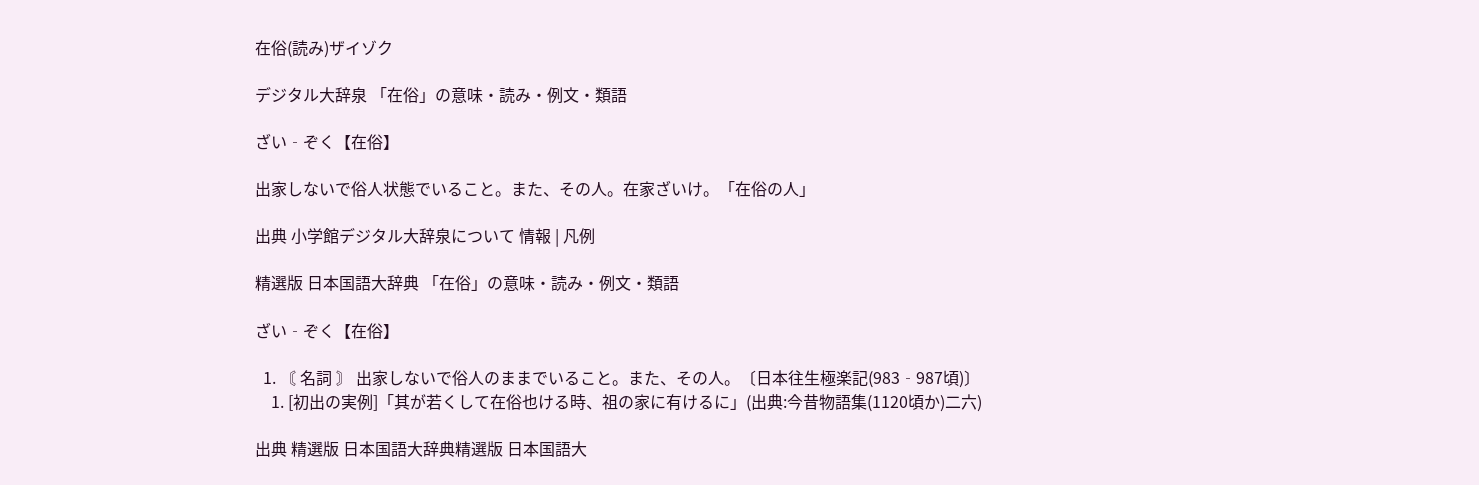在俗(読み)ザイゾク

デジタル大辞泉 「在俗」の意味・読み・例文・類語

ざい‐ぞく【在俗】

出家しないで俗人状態でいること。また、その人。在家ざいけ。「在俗の人」

出典 小学館デジタル大辞泉について 情報 | 凡例

精選版 日本国語大辞典 「在俗」の意味・読み・例文・類語

ざい‐ぞく【在俗】

  1. 〘 名詞 〙 出家しないで俗人のままでいること。また、その人。〔日本往生極楽記(983‐987頃)〕
    1. [初出の実例]「其が若くして在俗也ける時、祖の家に有けるに」(出典:今昔物語集(1120頃か)二六)

出典 精選版 日本国語大辞典精選版 日本国語大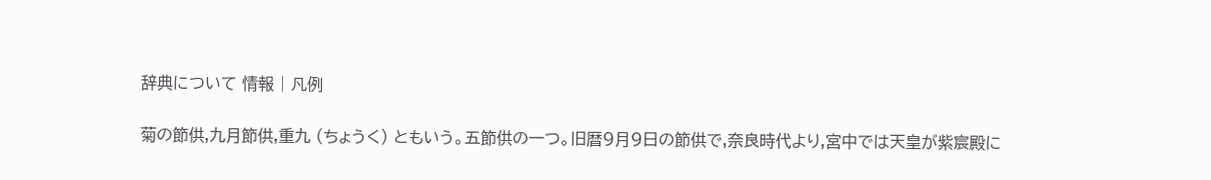辞典について 情報 | 凡例

菊の節供,九月節供,重九 (ちょうく) ともいう。五節供の一つ。旧暦9月9日の節供で,奈良時代より,宮中では天皇が紫宸殿に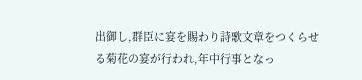出御し,群臣に宴を賜わり詩歌文章をつくらせる菊花の宴が行われ,年中行事となっ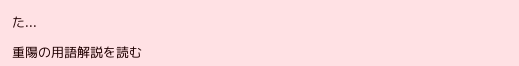た...

重陽の用語解説を読む